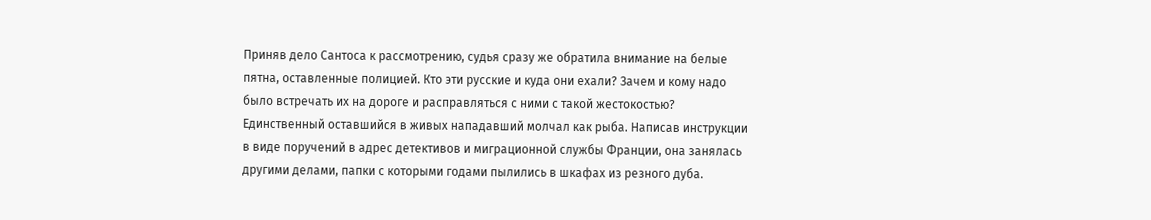Приняв дело Сантоса к рассмотрению, судья сразу же обратила внимание на белые пятна, оставленные полицией. Кто эти русские и куда они ехали? Зачем и кому надо было встречать их на дороге и расправляться с ними с такой жестокостью? Единственный оставшийся в живых нападавший молчал как рыба. Написав инструкции в виде поручений в адрес детективов и миграционной службы Франции, она занялась другими делами, папки с которыми годами пылились в шкафах из резного дуба.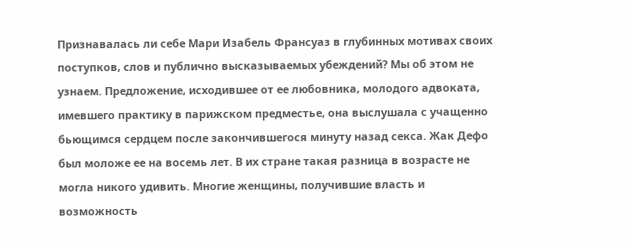Признавалась ли себе Мари Изабель Франсуаз в глубинных мотивах своих поступков, слов и публично высказываемых убеждений? Мы об этом не узнаем. Предложение, исходившее от ее любовника, молодого адвоката, имевшего практику в парижском предместье, она выслушала с учащенно бьющимся сердцем после закончившегося минуту назад секса. Жак Дефо был моложе ее на восемь лет. В их стране такая разница в возрасте не могла никого удивить. Многие женщины, получившие власть и возможность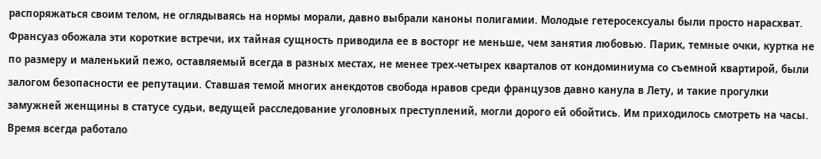распоряжаться своим телом, не оглядываясь на нормы морали, давно выбрали каноны полигамии. Молодые гетеросексуалы были просто нарасхват. Франсуаз обожала эти короткие встречи, их тайная сущность приводила ее в восторг не меньше, чем занятия любовью. Парик, темные очки, куртка не по размеру и маленький пежо, оставляемый всегда в разных местах, не менее трех-четырех кварталов от кондоминиума со съемной квартирой, были залогом безопасности ее репутации. Ставшая темой многих анекдотов свобода нравов среди французов давно канула в Лету, и такие прогулки замужней женщины в статусе судьи, ведущей расследование уголовных преступлений, могли дорого ей обойтись. Им приходилось смотреть на часы. Время всегда работало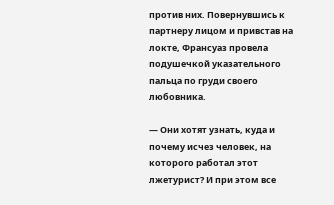против них. Повернувшись к партнеру лицом и привстав на локте, Франсуаз провела подушечкой указательного пальца по груди своего любовника.

— Они хотят узнать, куда и почему исчез человек, на которого работал этот лжетурист? И при этом все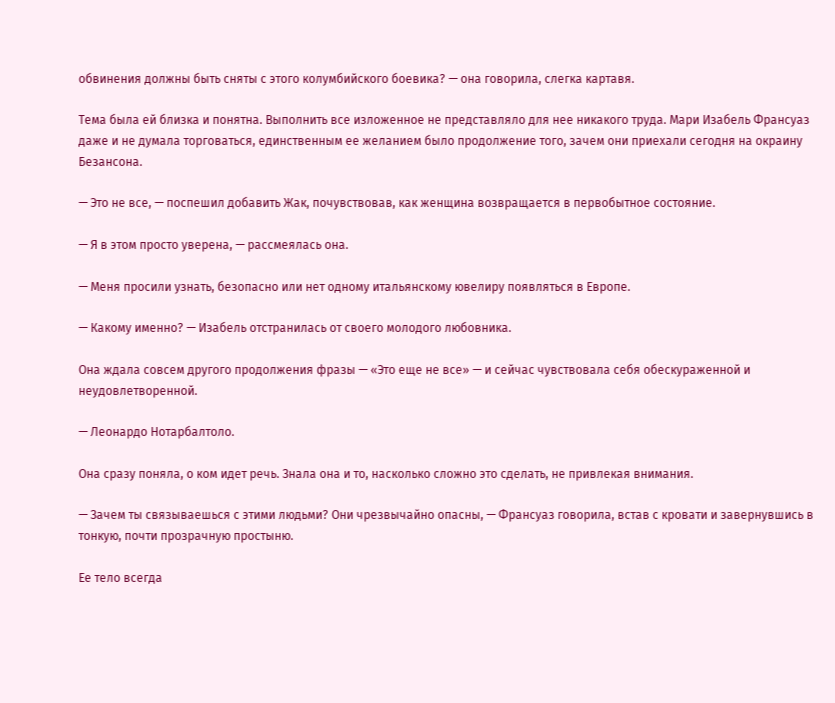обвинения должны быть сняты с этого колумбийского боевика? — она говорила, слегка картавя.

Тема была ей близка и понятна. Выполнить все изложенное не представляло для нее никакого труда. Мари Изабель Франсуаз даже и не думала торговаться, единственным ее желанием было продолжение того, зачем они приехали сегодня на окраину Безансона.

— Это не все, — поспешил добавить Жак, почувствовав, как женщина возвращается в первобытное состояние.

— Я в этом просто уверена, — рассмеялась она.

— Меня просили узнать, безопасно или нет одному итальянскому ювелиру появляться в Европе.

— Какому именно? — Изабель отстранилась от своего молодого любовника.

Она ждала совсем другого продолжения фразы — «Это еще не все» — и сейчас чувствовала себя обескураженной и неудовлетворенной.

— Леонардо Нотарбалтоло.

Она сразу поняла, о ком идет речь. Знала она и то, насколько сложно это сделать, не привлекая внимания.

— Зачем ты связываешься с этими людьми? Они чрезвычайно опасны, — Франсуаз говорила, встав с кровати и завернувшись в тонкую, почти прозрачную простыню.

Ее тело всегда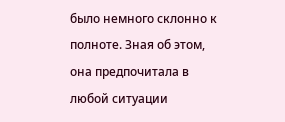было немного склонно к полноте. Зная об этом, она предпочитала в любой ситуации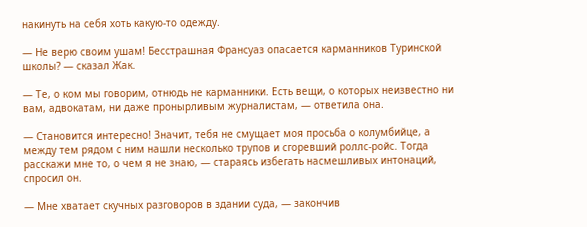накинуть на себя хоть какую-то одежду.

— Не верю своим ушам! Бесстрашная Франсуаз опасается карманников Туринской школы? — сказал Жак.

— Те, о ком мы говорим, отнюдь не карманники. Есть вещи, о которых неизвестно ни вам, адвокатам, ни даже пронырливым журналистам, — ответила она.

— Становится интересно! Значит, тебя не смущает моя просьба о колумбийце, а между тем рядом с ним нашли несколько трупов и сгоревший роллс-ройс. Тогда расскажи мне то, о чем я не знаю, — стараясь избегать насмешливых интонаций, спросил он.

— Мне хватает скучных разговоров в здании суда, — закончив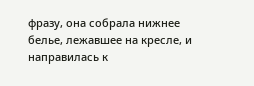фразу, она собрала нижнее белье, лежавшее на кресле, и направилась к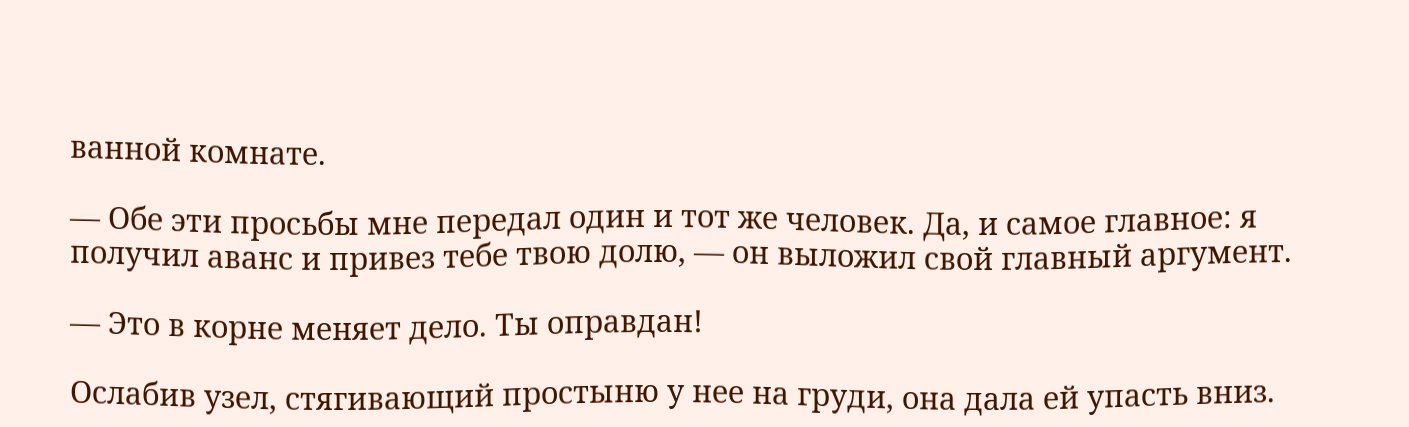ванной комнате.

— Обе эти просьбы мне передал один и тот же человек. Да, и самое главное: я получил аванс и привез тебе твою долю, — он выложил свой главный аргумент.

— Это в корне меняет дело. Ты оправдан!

Ослабив узел, стягивающий простыню у нее на груди, она дала ей упасть вниз.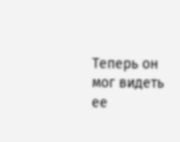Теперь он мог видеть ее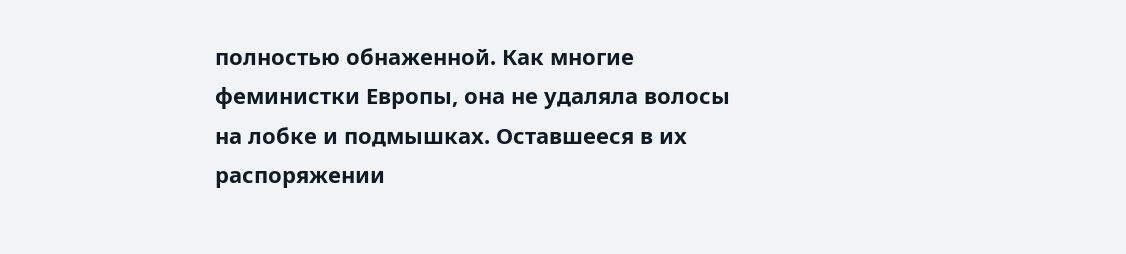полностью обнаженной. Как многие феминистки Европы, она не удаляла волосы на лобке и подмышках. Оставшееся в их распоряжении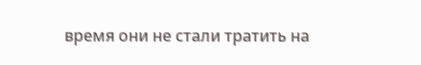время они не стали тратить на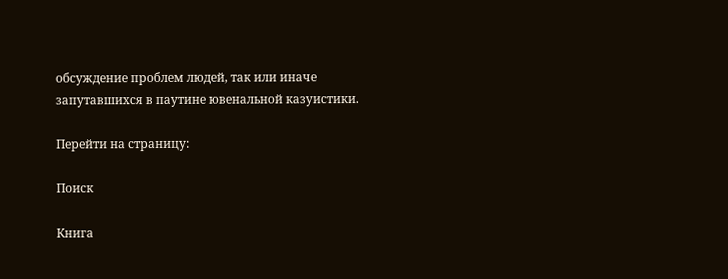обсуждение проблем людей, так или иначе запутавшихся в паутине ювенальной казуистики.

Перейти на страницу:

Поиск

Книга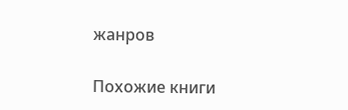жанров

Похожие книги